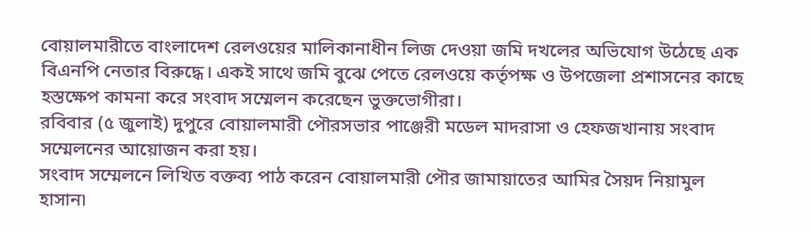বোয়ালমারীতে বাংলাদেশ রেলওয়ের মালিকানাধীন লিজ দেওয়া জমি দখলের অভিযোগ উঠেছে এক বিএনপি নেতার বিরুদ্ধে। একই সাথে জমি বুঝে পেতে রেলওয়ে কর্তৃপক্ষ ও উপজেলা প্রশাসনের কাছে হস্তক্ষেপ কামনা করে সংবাদ সম্মেলন করেছেন ভুক্তভোগীরা।
রবিবার (৫ জুলাই) দুপুরে বোয়ালমারী পৌরসভার পাঞ্জেরী মডেল মাদরাসা ও হেফজখানায় সংবাদ সম্মেলনের আয়োজন করা হয়।
সংবাদ সম্মেলনে লিখিত বক্তব্য পাঠ করেন বোয়ালমারী পৌর জামায়াতের আমির সৈয়দ নিয়ামুল হাসান৷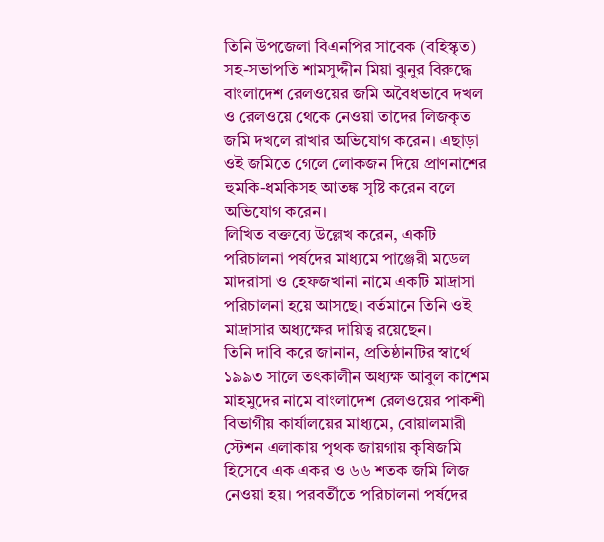তিনি উপজেলা বিএনপির সাবেক (বহিস্কৃত) সহ-সভাপতি শামসুদ্দীন মিয়া ঝুনুর বিরুদ্ধে বাংলাদেশ রেলওয়ের জমি অবৈধভাবে দখল ও রেলওয়ে থেকে নেওয়া তাদের লিজকৃত জমি দখলে রাখার অভিযোগ করেন। এছাড়া ওই জমিতে গেলে লোকজন দিয়ে প্রাণনাশের হুমকি-ধমকিসহ আতঙ্ক সৃষ্টি করেন বলে অভিযোগ করেন।
লিখিত বক্তব্যে উল্লেখ করেন, একটি পরিচালনা পর্ষদের মাধ্যমে পাঞ্জেরী মডেল মাদরাসা ও হেফজখানা নামে একটি মাদ্রাসা পরিচালনা হয়ে আসছে। বর্তমানে তিনি ওই মাদ্রাসার অধ্যক্ষের দায়িত্ব রয়েছেন।
তিনি দাবি করে জানান, প্রতিষ্ঠানটির স্বার্থে ১৯৯৩ সালে তৎকালীন অধ্যক্ষ আবুল কাশেম মাহমুদের নামে বাংলাদেশ রেলওয়ের পাকশী বিভাগীয় কার্যালয়ের মাধ্যমে, বোয়ালমারী স্টেশন এলাকায় পৃথক জায়গায় কৃষিজমি হিসেবে এক একর ও ৬৬ শতক জমি লিজ নেওয়া হয়। পরবর্তীতে পরিচালনা পর্ষদের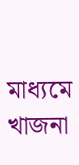মাধ্যমে খাজনা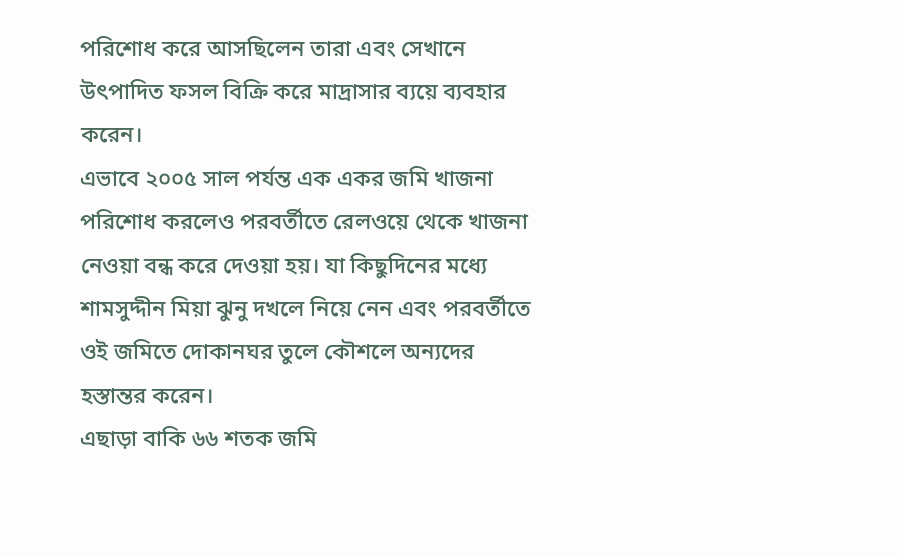পরিশোধ করে আসছিলেন তারা এবং সেখানে উৎপাদিত ফসল বিক্রি করে মাদ্রাসার ব্যয়ে ব্যবহার করেন।
এভাবে ২০০৫ সাল পর্যন্ত এক একর জমি খাজনা পরিশোধ করলেও পরবর্তীতে রেলওয়ে থেকে খাজনা নেওয়া বন্ধ করে দেওয়া হয়। যা কিছুদিনের মধ্যে শামসুদ্দীন মিয়া ঝুনু দখলে নিয়ে নেন এবং পরবর্তীতে ওই জমিতে দোকানঘর তুলে কৌশলে অন্যদের হস্তান্তর করেন।
এছাড়া বাকি ৬৬ শতক জমি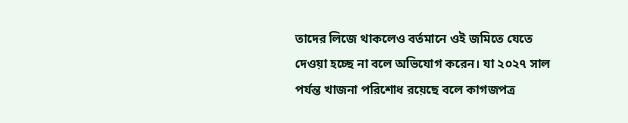তাদের লিজে থাকলেও বর্তমানে ওই জমিতে যেতে দেওয়া হচ্ছে না বলে অভিযোগ করেন। যা ২০২৭ সাল পর্যন্ত খাজনা পরিশোধ রয়েছে বলে কাগজপত্র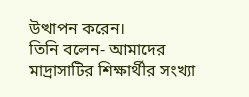উত্থাপন করেন।
তিনি বলেন- আমাদের মাদ্রাসাটির শিক্ষার্থীর সংখ্যা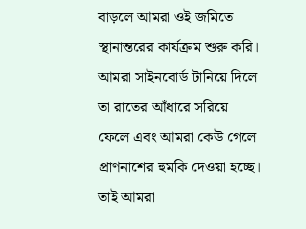বাড়লে আমরা ওই জমিতে স্থানান্তরের কার্যক্রম শুরু করি। আমরা সাইনবোর্ড টানিয়ে দিলে তা রাতের আঁধারে সরিয়ে ফেলে এবং আমরা কেউ গেলে প্রাণনাশের হুমকি দেওয়া হচ্ছে। তাই আমরা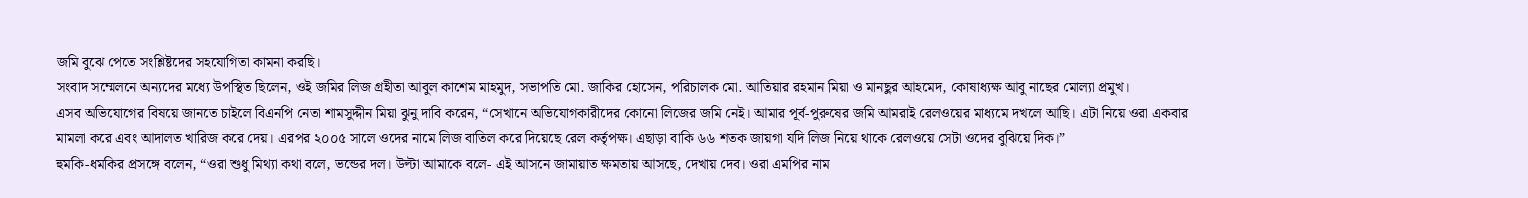জমি বুঝে পেতে সংশ্লিষ্টদের সহযোগিতা কামনা করছি।
সংবাদ সম্মেলনে অন্যদের মধ্যে উপস্থিত ছিলেন, ওই জমির লিজ গ্রহীতা আবুল কাশেম মাহমুদ, সভাপতি মো. জাকির হোসেন, পরিচালক মো. আতিয়ার রহমান মিয়া ও মানছুর আহমেদ, কোষাধ্যক্ষ আবু নাছের মোল্যা প্রমুখ।
এসব অভিযোগের বিষয়ে জানতে চাইলে বিএনপি নেতা শামসুদ্দীন মিয়া ঝুনু দাবি করেন, “সেখানে অভিযোগকারীদের কোনো লিজের জমি নেই। আমার পূর্ব-পুরুষের জমি আমরাই রেলওয়ের মাধ্যমে দখলে আছি। এটা নিয়ে ওরা একবার মামলা করে এবং আদালত খারিজ করে দেয়। এরপর ২০০৫ সালে ওদের নামে লিজ বাতিল করে দিয়েছে রেল কর্তৃপক্ষ। এছাড়া বাকি ৬৬ শতক জায়গা যদি লিজ নিয়ে থাকে রেলওয়ে সেটা ওদের বুঝিয়ে দিক।”
হুমকি-ধমকির প্রসঙ্গে বলেন, “ওরা শুধু মিথ্যা কথা বলে, ভন্ডের দল। উল্টা আমাকে বলে- এই আসনে জামায়াত ক্ষমতায় আসছে, দেখায় দেব। ওরা এমপির নাম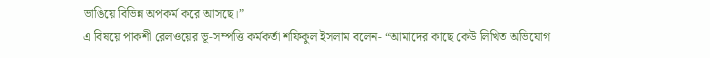ভাঙিয়ে বিভিন্ন অপকর্ম করে আসছে।”
এ বিষয়ে পাকশী রেলওয়ের ভূ-সম্পত্তি কর্মকর্তা শফিকুল ইসলাম বলেন- “আমাদের কাছে কেউ লিখিত অভিযোগ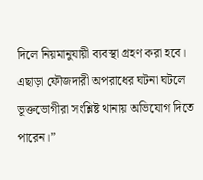দিলে নিয়মানুযায়ী ব্যবস্থা গ্রহণ করা হবে। এছাড়া ফৌজদারী অপরাধের ঘটনা ঘটলে ভূক্তভোগীরা সংশ্লিষ্ট থানায় অভিযোগ দিতে পারেন।”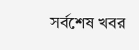সর্বশেষ খবর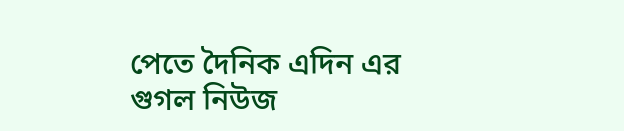পেতে দৈনিক এদিন এর গুগল নিউজ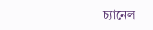চ্যানেল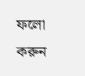ফলো করুন